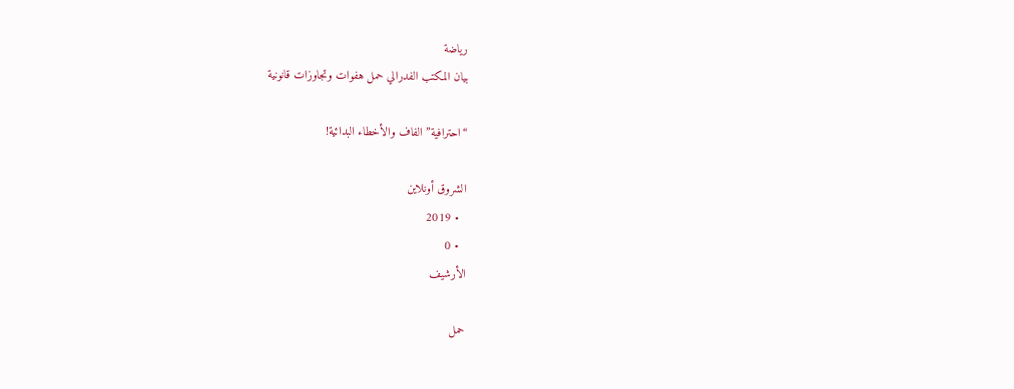رياضة
بيان المكتب الفدرالي حمل هفوات وتجاوزات قانونية

“احترافية” الفاف والأخطاء البدائية!

الشروق أونلاين
  • 2019
  • 0
الأرشيف

حمل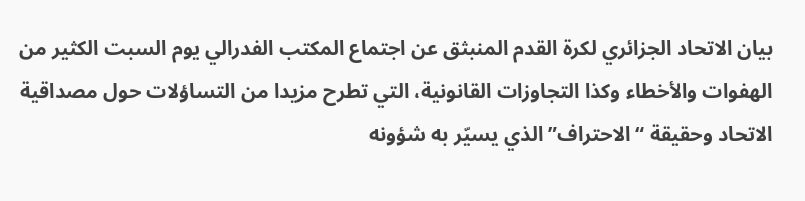بيان الاتحاد الجزائري لكرة القدم المنبثق عن اجتماع المكتب الفدرالي يوم السبت الكثير من الهفوات والأخطاء وكذا التجاوزات القانونية، التي تطرح مزيدا من التساؤلات حول مصداقية الاتحاد وحقيقة “الاحتراف” الذي يسيّر به شؤونه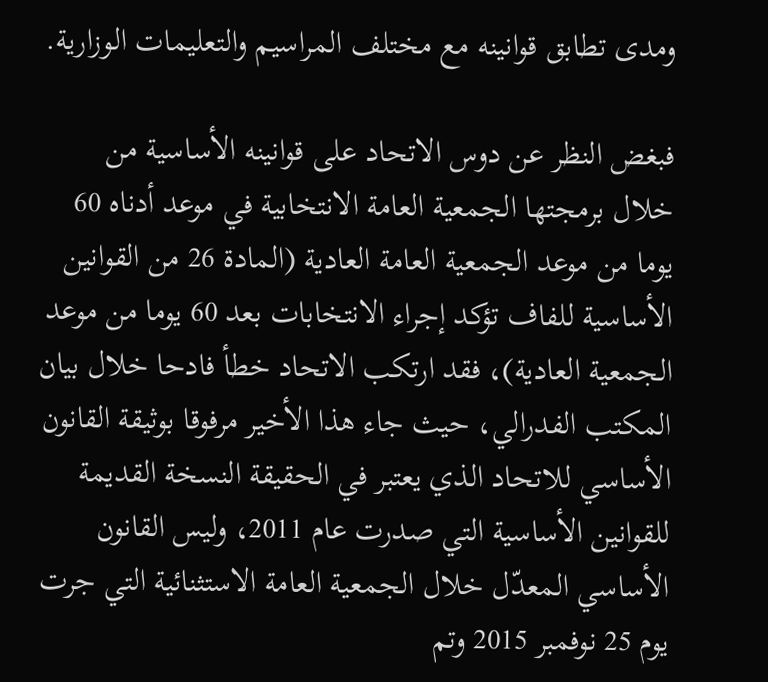ومدى تطابق قوانينه مع مختلف المراسيم والتعليمات الوزارية.

فبغض النظر عن دوس الاتحاد على قوانينه الأساسية من خلال برمجتها الجمعية العامة الانتخابية في موعد أدناه 60 يوما من موعد الجمعية العامة العادية (المادة 26 من القوانين الأساسية للفاف تؤكد إجراء الانتخابات بعد 60 يوما من موعد الجمعية العادية)، فقد ارتكب الاتحاد خطأ فادحا خلال بيان المكتب الفدرالي، حيث جاء هذا الأخير مرفوقا بوثيقة القانون الأساسي للاتحاد الذي يعتبر في الحقيقة النسخة القديمة للقوانين الأساسية التي صدرت عام 2011، وليس القانون الأساسي المعدّل خلال الجمعية العامة الاستثنائية التي جرت يوم 25 نوفمبر 2015 وتم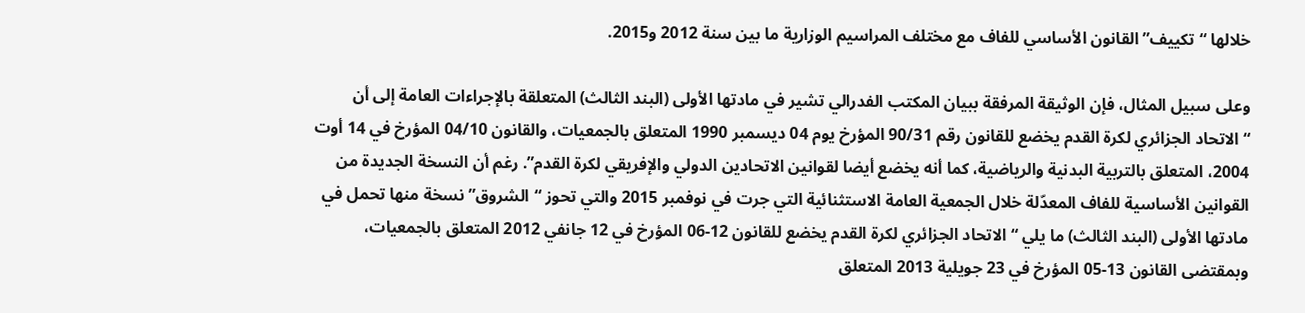خلالها “تكييف” القانون الأساسي للفاف مع مختلف المراسيم الوزارية ما بين سنة 2012 و2015.

وعلى سبيل المثال، فإن الوثيقة المرفقة ببيان المكتب الفدرالي تشير في مادتها الأولى (البند الثالث) المتعلقة بالإجراءات العامة إلى أن “الاتحاد الجزائري لكرة القدم يخضع للقانون رقم 90/31 المؤرخ يوم 04 ديسمبر 1990 المتعلق بالجمعيات، والقانون 04/10 المؤرخ في 14 أوت 2004، المتعلق بالتربية البدنية والرياضية، كما أنه يخضع أيضا لقوانين الاتحادين الدولي والإفريقي لكرة القدم”. رغم أن النسخة الجديدة من القوانين الأساسية للفاف المعدّلة خلال الجمعية العامة الاستثنائية التي جرت في نوفمبر 2015 والتي تحوز “الشروق” نسخة منها تحمل في مادتها الأولى (البند الثالث) ما يلي “الاتحاد الجزائري لكرة القدم يخضع للقانون 12-06 المؤرخ في 12 جانفي 2012 المتعلق بالجمعيات، وبمقتضى القانون 13-05 المؤرخ في 23 جويلية 2013 المتعلق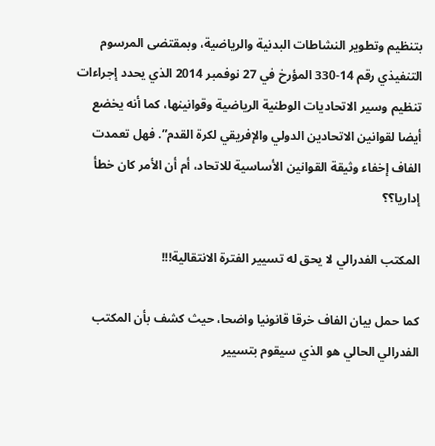بتنظيم وتطوير النشاطات البدنية والرياضية، وبمقتضى المرسوم التنفيذي رقم 14-330 المؤرخ في 27 نوفمبر 2014 الذي يحدد إجراءات تنظيم وسير الاتحاديات الوطنية الرياضية وقوانينها، كما أنه يخضع أيضا لقوانين الاتحادين الدولي والإفريقي لكرة القدم”. فهل تعمدت الفاف إخفاء وثيقة القوانين الأساسية للاتحاد، أم أن الأمر كان خطأ إداريا؟؟

المكتب الفدرالي لا يحق له تسيير الفترة الانتقالية!!!

كما حمل بيان الفاف خرقا قانونيا واضحا، حيث كشف بأن المكتب الفدرالي الحالي هو الذي سيقوم بتسيير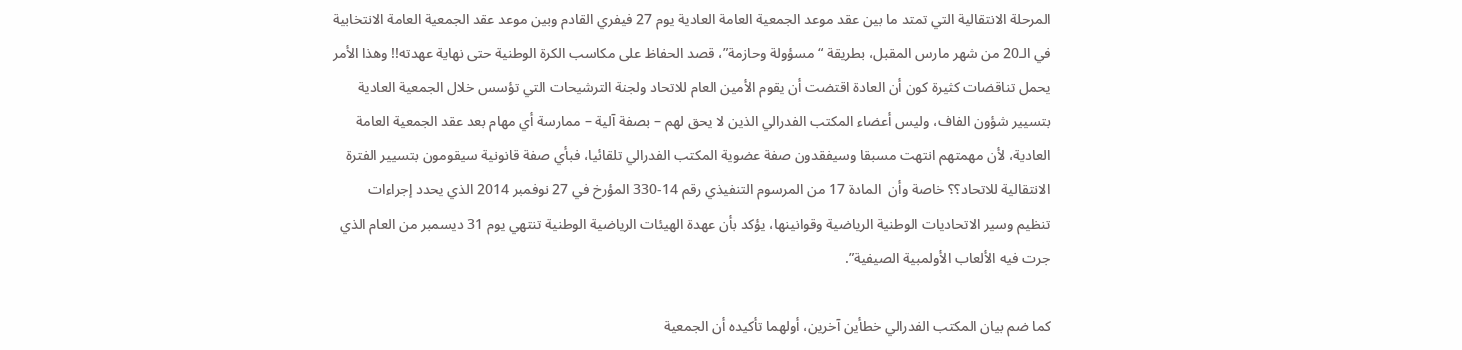المرحلة الانتقالية التي تمتد ما بين عقد موعد الجمعية العامة العادية يوم 27 فيفري القادم وبين موعد عقد الجمعية العامة الانتخابية في الـ20 من شهر مارس المقبل، بطريقة “مسؤولة وحازمة”، قصد الحفاظ على مكاسب الكرة الوطنية حتى نهاية عهدته!! وهذا الأمر يحمل تناقضات كثيرة كون أن العادة اقتضت أن يقوم الأمين العام للاتحاد ولجنة الترشيحات التي تؤسس خلال الجمعية العادية بتسيير شؤون الفاف، وليس أعضاء المكتب الفدرالي الذين لا يحق لهم – بصفة آلية – ممارسة أي مهام بعد عقد الجمعية العامة العادية، لأن مهمتهم انتهت مسبقا وسيفقدون صفة عضوية المكتب الفدرالي تلقائيا، فبأي صفة قانونية سيقومون بتسيير الفترة الانتقالية للاتحاد؟؟ خاصة وأن  المادة 17 من المرسوم التنفيذي رقم 14-330 المؤرخ في 27 نوفمبر 2014 الذي يحدد إجراءات  تنظيم وسير الاتحاديات الوطنية الرياضية وقوانينها، يؤكد بأن عهدة الهيئات الرياضية الوطنية تنتهي يوم 31 ديسمبر من العام الذي جرت فيه الألعاب الأولمبية الصيفية”.

كما ضم بيان المكتب الفدرالي خطأين آخرين، أولهما تأكيده أن الجمعية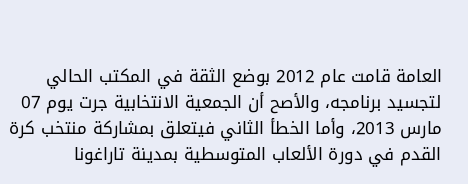العامة قامت عام 2012 بوضع الثقة في المكتب الحالي لتجسيد برنامجه، والأصح أن الجمعية الانتخابية جرت يوم 07 مارس 2013، وأما الخطأ الثاني فيتعلق بمشاركة منتخب كرة القدم في دورة الألعاب المتوسطية بمدينة تاراغونا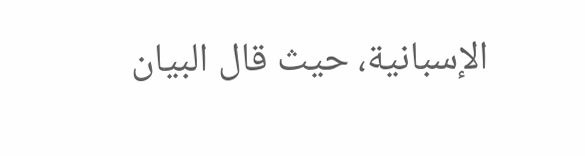الإسبانية، حيث قال البيان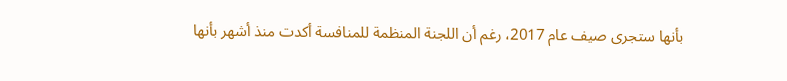بأنها ستجرى صيف عام 2017، رغم أن اللجنة المنظمة للمنافسة أكدت منذ أشهر بأنها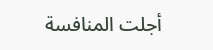أجلت المنافسة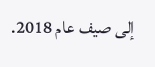إلى صيف عام 2018.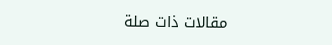مقالات ذات صلة